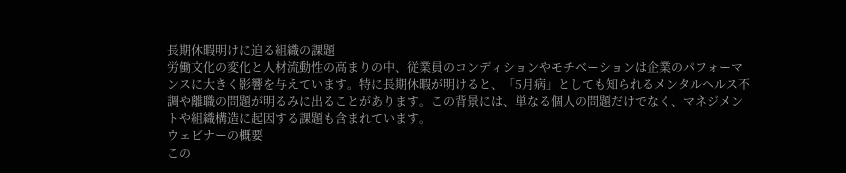長期休暇明けに迫る組織の課題
労働文化の変化と人材流動性の高まりの中、従業員のコンディションやモチベーションは企業のパフォーマンスに大きく影響を与えています。特に長期休暇が明けると、「5月病」としても知られるメンタルヘルス不調や離職の問題が明るみに出ることがあります。この背景には、単なる個人の問題だけでなく、マネジメントや組織構造に起因する課題も含まれています。
ウェビナーの概要
この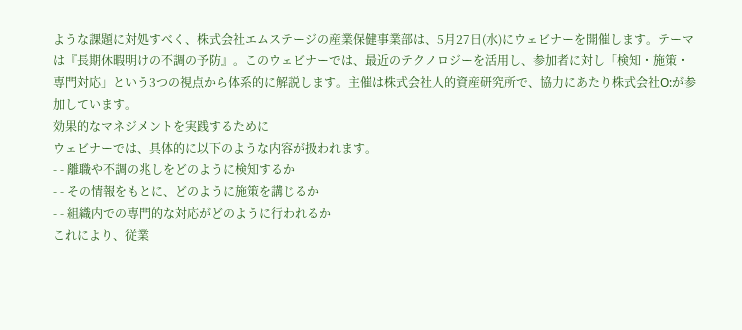ような課題に対処すべく、株式会社エムステージの産業保健事業部は、5月27日(水)にウェビナーを開催します。テーマは『長期休暇明けの不調の予防』。このウェビナーでは、最近のテクノロジーを活用し、参加者に対し「検知・施策・専門対応」という3つの視点から体系的に解説します。主催は株式会社人的資産研究所で、協力にあたり株式会社O:が参加しています。
効果的なマネジメントを実践するために
ウェビナーでは、具体的に以下のような内容が扱われます。
- - 離職や不調の兆しをどのように検知するか
- - その情報をもとに、どのように施策を講じるか
- - 組織内での専門的な対応がどのように行われるか
これにより、従業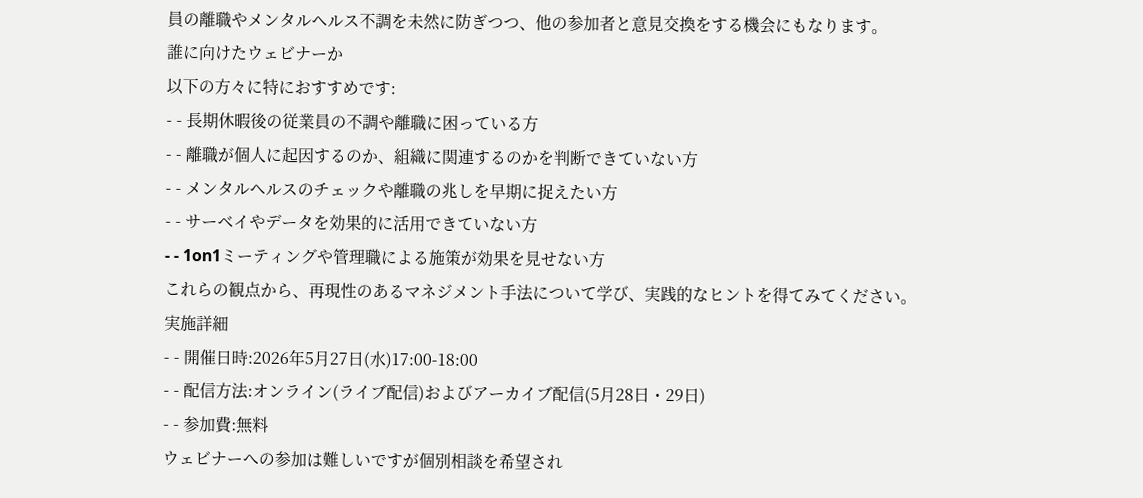員の離職やメンタルヘルス不調を未然に防ぎつつ、他の参加者と意見交換をする機会にもなります。
誰に向けたウェビナーか
以下の方々に特におすすめです:
- - 長期休暇後の従業員の不調や離職に困っている方
- - 離職が個人に起因するのか、組織に関連するのかを判断できていない方
- - メンタルヘルスのチェックや離職の兆しを早期に捉えたい方
- - サーベイやデータを効果的に活用できていない方
- - 1on1ミーティングや管理職による施策が効果を見せない方
これらの観点から、再現性のあるマネジメント手法について学び、実践的なヒントを得てみてください。
実施詳細
- - 開催日時:2026年5月27日(水)17:00-18:00
- - 配信方法:オンライン(ライブ配信)およびアーカイブ配信(5月28日・29日)
- - 参加費:無料
ウェビナーへの参加は難しいですが個別相談を希望され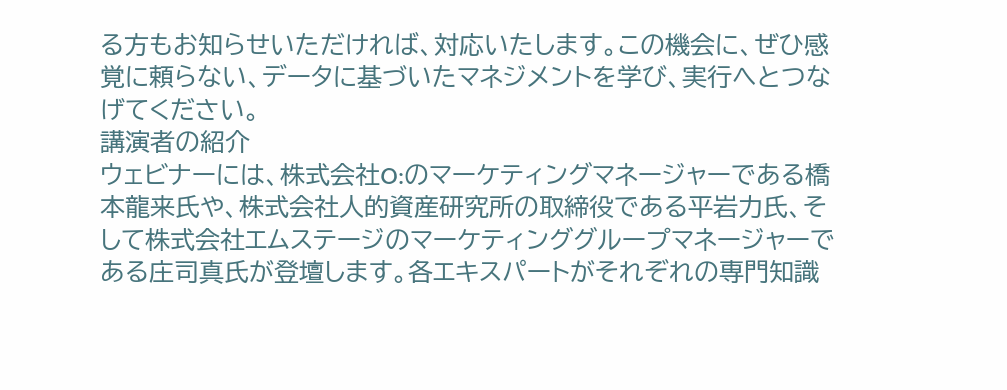る方もお知らせいただければ、対応いたします。この機会に、ぜひ感覚に頼らない、データに基づいたマネジメントを学び、実行へとつなげてください。
講演者の紹介
ウェビナーには、株式会社O:のマーケティングマネージャーである橋本龍来氏や、株式会社人的資産研究所の取締役である平岩力氏、そして株式会社エムステージのマーケティンググループマネージャーである庄司真氏が登壇します。各エキスパートがそれぞれの専門知識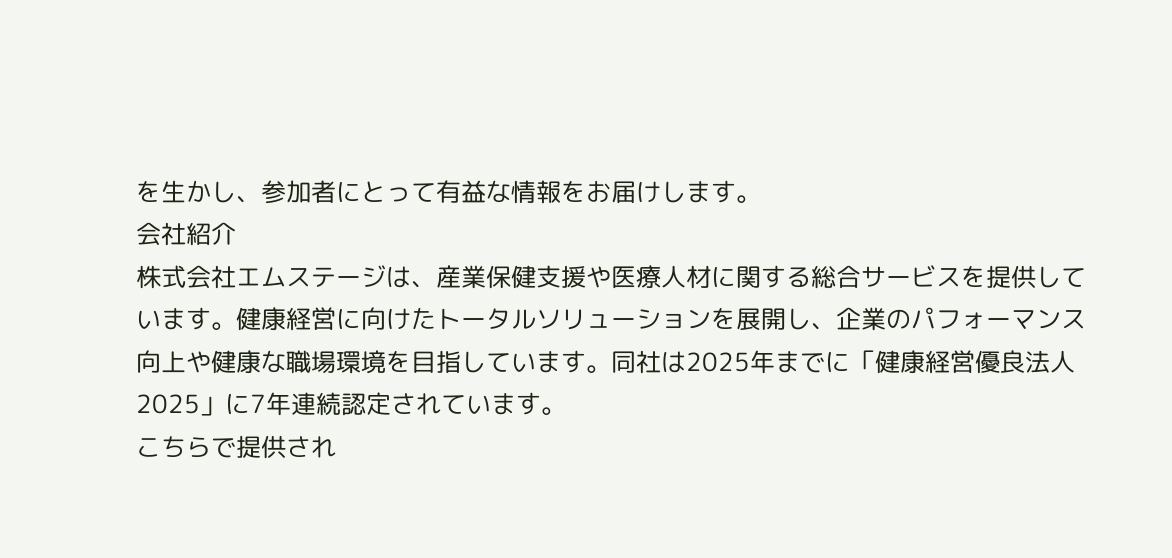を生かし、参加者にとって有益な情報をお届けします。
会社紹介
株式会社エムステージは、産業保健支援や医療人材に関する総合サービスを提供しています。健康経営に向けたトータルソリューションを展開し、企業のパフォーマンス向上や健康な職場環境を目指しています。同社は2025年までに「健康経営優良法人2025」に7年連続認定されています。
こちらで提供され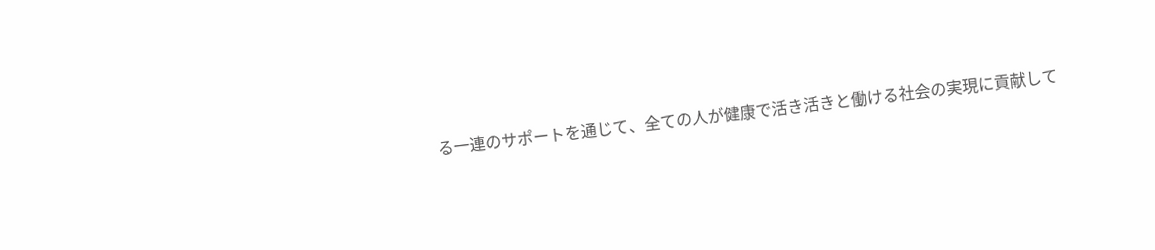る一連のサポートを通じて、全ての人が健康で活き活きと働ける社会の実現に貢献して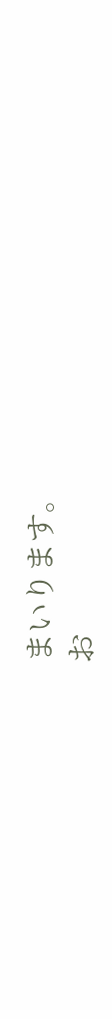まいります。
お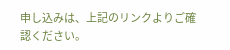申し込みは、上記のリンクよりご確認ください。